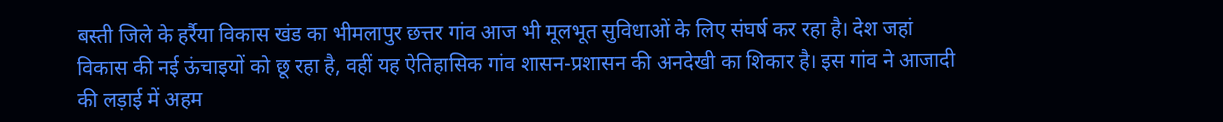बस्ती जिले के हर्रैया विकास खंड का भीमलापुर छत्तर गांव आज भी मूलभूत सुविधाओं के लिए संघर्ष कर रहा है। देश जहां विकास की नई ऊंचाइयों को छू रहा है, वहीं यह ऐतिहासिक गांव शासन-प्रशासन की अनदेखी का शिकार है। इस गांव ने आजादी की लड़ाई में अहम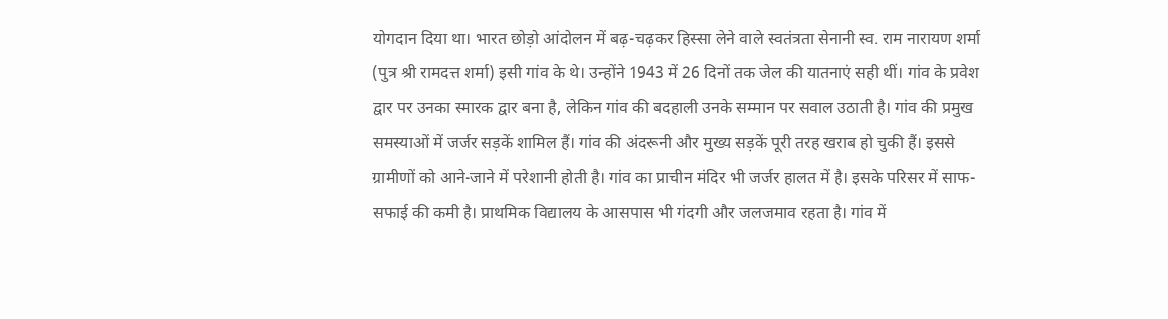योगदान दिया था। भारत छोड़ो आंदोलन में बढ़-चढ़कर हिस्सा लेने वाले स्वतंत्रता सेनानी स्व. राम नारायण शर्मा (पुत्र श्री रामदत्त शर्मा) इसी गांव के थे। उन्होंने 1943 में 26 दिनों तक जेल की यातनाएं सही थीं। गांव के प्रवेश द्वार पर उनका स्मारक द्वार बना है, लेकिन गांव की बदहाली उनके सम्मान पर सवाल उठाती है। गांव की प्रमुख समस्याओं में जर्जर सड़कें शामिल हैं। गांव की अंदरूनी और मुख्य सड़कें पूरी तरह खराब हो चुकी हैं। इससे ग्रामीणों को आने-जाने में परेशानी होती है। गांव का प्राचीन मंदिर भी जर्जर हालत में है। इसके परिसर में साफ-सफाई की कमी है। प्राथमिक विद्यालय के आसपास भी गंदगी और जलजमाव रहता है। गांव में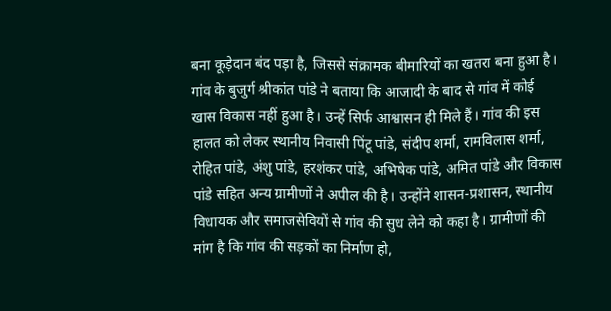बना कूड़ेदान बंद पड़ा है, जिससे संक्रामक बीमारियों का खतरा बना हुआ है। गांव के बुजुर्ग श्रीकांत पांडे ने बताया कि आजादी के बाद से गांव में कोई खास विकास नहीं हुआ है। उन्हें सिर्फ आश्वासन ही मिले हैं। गांव की इस हालत को लेकर स्थानीय निवासी पिंटू पांडे, संदीप शर्मा, रामविलास शर्मा, रोहित पांडे, अंशु पांडे, हरशंकर पांडे, अभिषेक पांडे, अमित पांडे और विकास पांडे सहित अन्य ग्रामीणों ने अपील की है। उन्होंने शासन-प्रशासन, स्थानीय विधायक और समाजसेवियों से गांव की सुध लेने को कहा है। ग्रामीणों की मांग है कि गांव की सड़कों का निर्माण हो,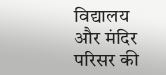विद्यालय और मंदिर परिसर की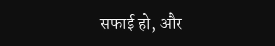सफाई हो, और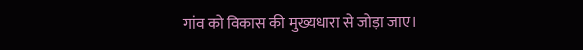गांव को विकास की मुख्यधारा से जोड़ा जाए।